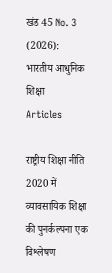खंड 45 No. 3 (2026): भारतीय आधुनिक शिक्षा
Articles

राष्ट्रीय शिक्षा नीति 2020 में व्यावसायिक शिक्षा की पुनर्कल्पना एक विश्लेषण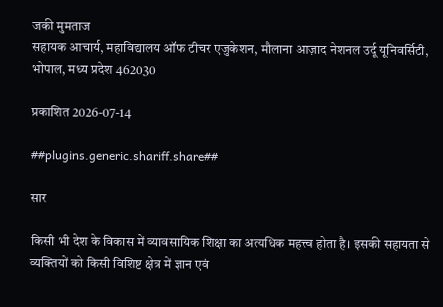जकी मुमताज
सहायक आचार्य, महाविद्यालय ऑफ टीचर एजुकेशन, मौलाना आज़ाद नेशनल उर्दू यूनिवर्सिटी, भोपाल, मध्य प्रदेश 462030

प्रकाशित 2026-07-14

##plugins.generic.shariff.share##

सार

किसी भी देश के विकास में व्यावसायिक शिक्षा का अत्यधिक महत्त्व होता है। इसकी सहायता से व्यक्तियों को किसी विशिष्ट क्षेत्र में ज्ञान एवं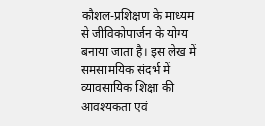कौशल-प्रशिक्षण के माध्यम से जीविकोपार्जन के योग्य बनाया जाता है। इस लेख में समसामयिक संदर्भ में व्यावसायिक शिक्षा की आवश्यकता एवं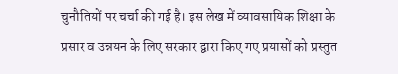चुनौतियों पर चर्चा की गई है। इस लेख में व्यावसायिक शिक्षा के प्रसार व उन्नयन के लिए सरकार द्वारा किए गए प्रयासों को प्रस्तुत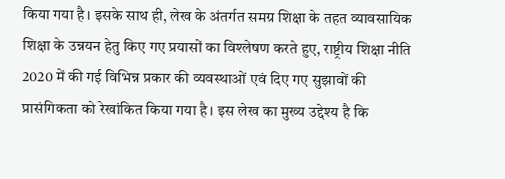किया गया है। इसके साथ ही, लेख के अंतर्गत समग्र शिक्षा के तहत व्यावसायिक शिक्षा के उन्नयन हेतु किए गए प्रयासों का विश्लेषण करते हुए, राष्ट्रीय शिक्षा नीति 2020 में की गई विभिन्न प्रकार की व्यवस्थाओं एवं दिए गए सुझावों की प्रासंगिकता को रेखांकित किया गया है। इस लेख का मुख्य उद्देश्य है कि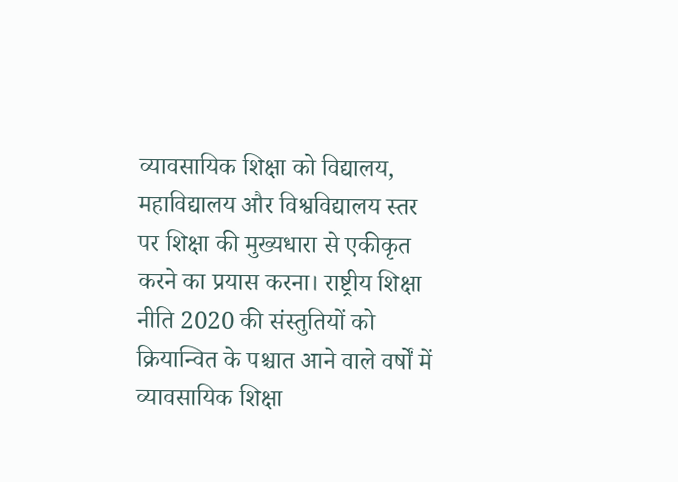व्यावसायिक शिक्षा को विद्यालय, महाविद्यालय और विश्वविद्यालय स्तर पर शिक्षा की मुख्यधारा से एकीकृत करने का प्रयास करना। राष्ट्रीय शिक्षा नीति 2020 की संस्तुतियों को क्रियान्वित के पश्चात आने वाले वर्षों में व्यावसायिक शिक्षा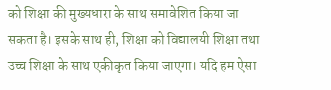को शिक्षा की मुख्यधारा के साथ समावेशित किया जा सकता है। इसके साथ ही, शिक्षा को विद्यालयी शिक्षा तथा उच्च शिक्षा के साथ एकीकृत किया जाएगा। यदि हम ऐसा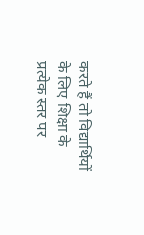करते हैं तो विद्यार्थियों के लिए शिक्षा के प्रत्येक स्तर पर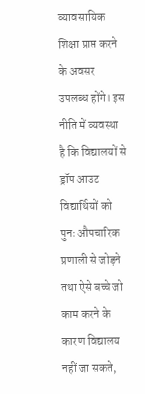व्यावसायिक शिक्षा प्राप्त करने के अवसर उपलब्ध होंगे। इस नीति में व्यवस्था है कि विद्यालयों से ड्रॉप आउट विद्यार्थियों को पुनः औपचारिक प्रणाली से जोड़ने तथा ऐसे बच्चे जो काम करने के कारण विद्यालय नहीं जा सकते,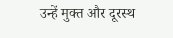उन्हें मुक्त और दूरस्थ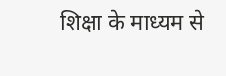शिक्षा के माध्यम से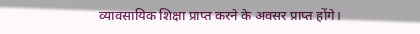व्यावसायिक शिक्षा प्राप्त करने के अवसर प्राप्त होंगे।